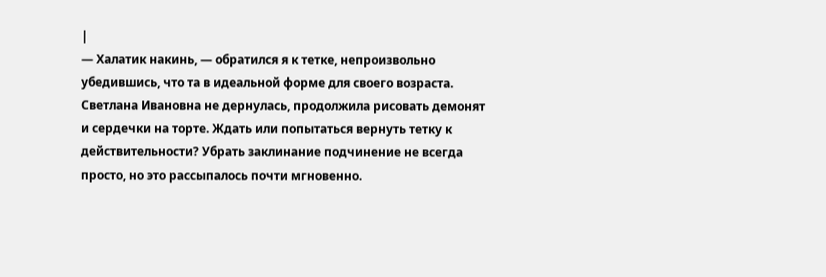|
— Халатик накинь, — обратился я к тетке, непроизвольно убедившись, что та в идеальной форме для своего возраста.
Светлана Ивановна не дернулась, продолжила рисовать демонят и сердечки на торте. Ждать или попытаться вернуть тетку к действительности? Убрать заклинание подчинение не всегда просто, но это рассыпалось почти мгновенно.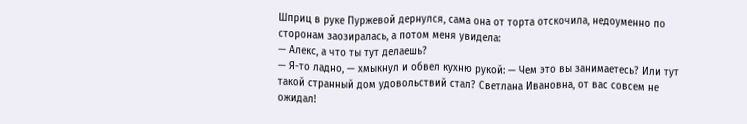Шприц в руке Пуржевой дернулся, сама она от торта отскочила, недоуменно по сторонам заозиралась, а потом меня увидела:
— Алекс, а что ты тут делаешь?
— Я-то ладно, — хмыкнул и обвел кухню рукой: — Чем это вы занимаетесь? Или тут такой странный дом удовольствий стал? Светлана Ивановна, от вас совсем не ожидал!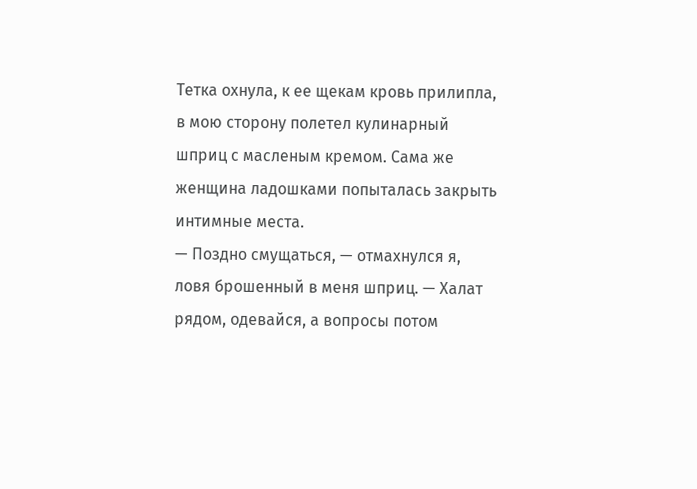Тетка охнула, к ее щекам кровь прилипла, в мою сторону полетел кулинарный шприц с масленым кремом. Сама же женщина ладошками попыталась закрыть интимные места.
— Поздно смущаться, — отмахнулся я, ловя брошенный в меня шприц. — Халат рядом, одевайся, а вопросы потом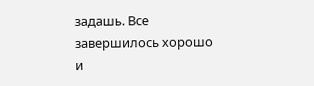задашь. Все завершилось хорошо и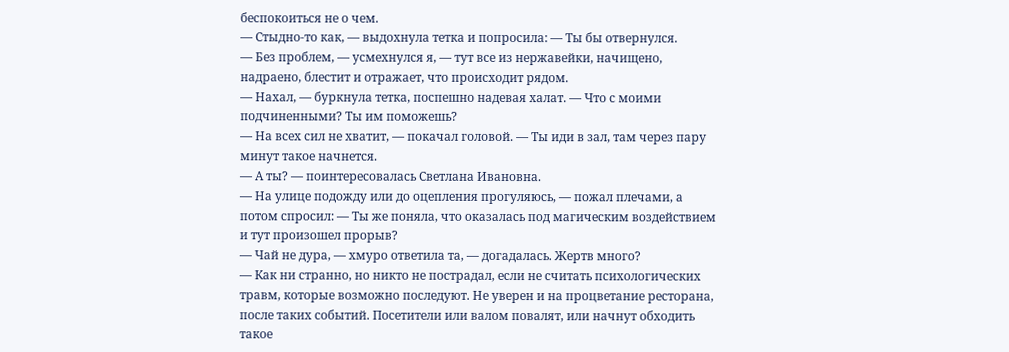беспокоиться не о чем.
— Стыдно-то как, — выдохнула тетка и попросила: — Ты бы отвернулся.
— Без проблем, — усмехнулся я, — тут все из нержавейки, начищено, надраено, блестит и отражает, что происходит рядом.
— Нахал, — буркнула тетка, поспешно надевая халат. — Что с моими подчиненными? Ты им поможешь?
— На всех сил не хватит, — покачал головой. — Ты иди в зал, там через пару минут такое начнется.
— А ты? — поинтересовалась Светлана Ивановна.
— На улице подожду или до оцепления прогуляюсь, — пожал плечами, а потом спросил: — Ты же поняла, что оказалась под магическим воздействием и тут произошел прорыв?
— Чай не дура, — хмуро ответила та, — догадалась. Жертв много?
— Как ни странно, но никто не пострадал, если не считать психологических травм, которые возможно последуют. Не уверен и на процветание ресторана, после таких событий. Посетители или валом повалят, или начнут обходить такое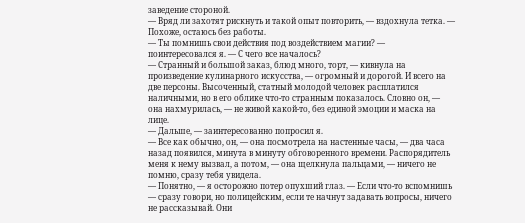заведение стороной.
— Вряд ли захотят рискнуть и такой опыт повторить, — вздохнула тетка. — Похоже, остаюсь без работы.
— Ты помнишь свои действия под воздействием магии? — поинтересовался я. — С чего все началось?
— Странный и большой заказ, блюд много, торт, — кивнула на произведение кулинарного искусства, — огромный и дорогой. И всего на две персоны. Высоченный, статный молодой человек расплатился наличными, но в его облике что-то странным показалось. Словно он, — она нахмурилась, — не живой какой-то, без единой эмоции и маска на лице.
— Дальше, — заинтересованно попросил я.
— Все как обычно, он, — она посмотрела на настенные часы, — два часа назад появился, минута в минуту обговоренного времени. Распорядитель меня к нему вызвал, а потом, — она щелкнула пальцами, — ничего не помню, сразу тебя увидела.
— Понятно, — я осторожно потер опухший глаз. — Если что-то вспомнишь — сразу говори, но полицейским, если те начнут задавать вопросы, ничего не рассказывай. Они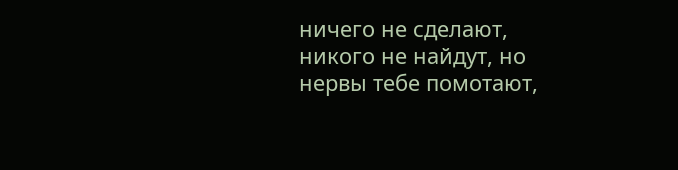ничего не сделают, никого не найдут, но нервы тебе помотают,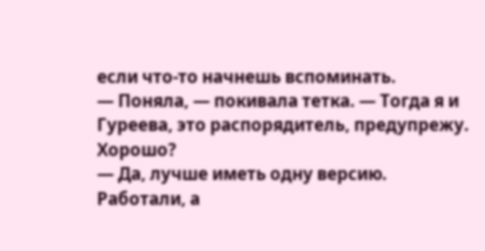если что-то начнешь вспоминать.
— Поняла, — покивала тетка. — Тогда я и Гуреева, это распорядитель, предупрежу. Хорошо?
— Да, лучше иметь одну версию. Работали, а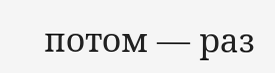потом — раз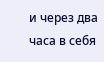и через два часа в себя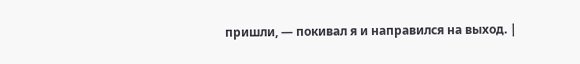пришли, — покивал я и направился на выход. |